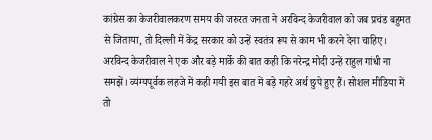कांग्रेस का केजरीवालकरण समय की जरुरत जनता ने अरविन्द केजरीवाल को जब प्रचंड बहुमत से जिताया, तो दिल्ली में केंद्र सरकार को उन्हें स्वतंत्र रूप से काम भी करने देना चाहिए। अरविन्द केजरीवाल ने एक और बड़े मार्के की बात कही कि नरेन्द्र मोदी उन्हें राहुल गांधी ना समझें। व्यंग्यपूर्वक लहजे में कही गयी इस बात में बड़े गहरे अर्थ छुपे हुए हैं। सोशल मीडिया में तो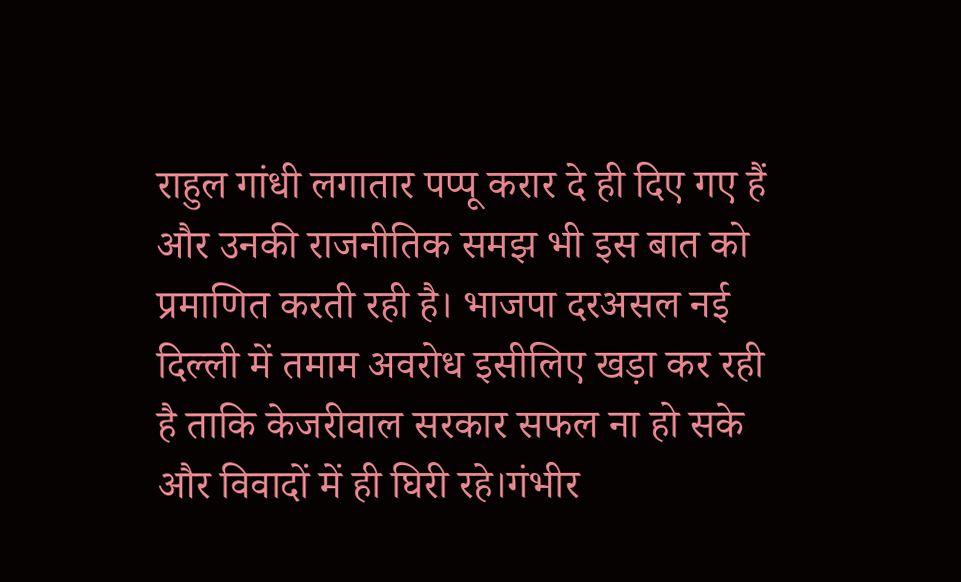राहुल गांधी लगातार पप्पू करार दे ही दिए गए हैं और उनकी राजनीतिक समझ भी इस बात को प्रमाणित करती रही है। भाजपा दरअसल नई दिल्ली में तमाम अवरोध इसीलिए खड़ा कर रही है ताकि केजरीवाल सरकार सफल ना हो सके और विवादों में ही घिरी रहे।गंभीर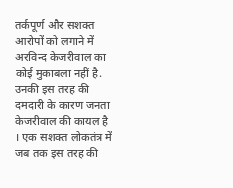तर्कपूर्ण और सशक्त आरोपों को लगाने में अरविन्द केजरीवाल का कोई मुकाबला नहीं है. उनकी इस तरह की दमदारी के कारण जनता केजरीवाल की कायल है । एक सशक्त लोकतंत्र में जब तक इस तरह की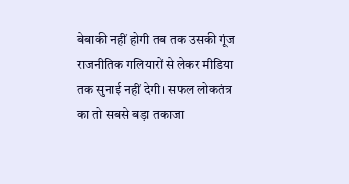बेबाकी नहीं होगी तब तक उसकी गूंज राजनीतिक गलियारों से लेकर मीडिया तक सुनाई नहीं देगी। सफल लोकतंत्र का तो सबसे बड़ा तकाजा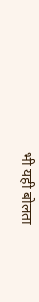भी यही बोलता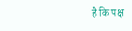है कि पक्ष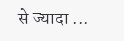से ज्यादा ...